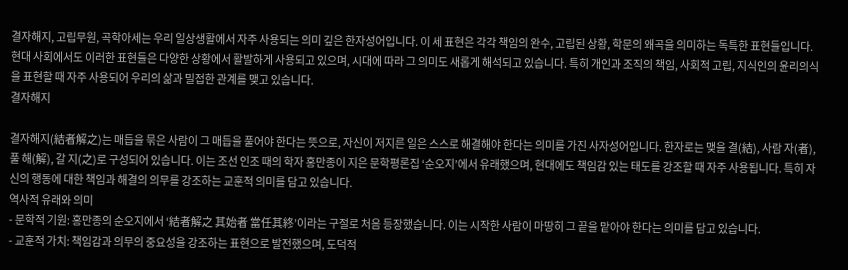결자해지, 고립무원, 곡학아세는 우리 일상생활에서 자주 사용되는 의미 깊은 한자성어입니다. 이 세 표현은 각각 책임의 완수, 고립된 상황, 학문의 왜곡을 의미하는 독특한 표현들입니다. 현대 사회에서도 이러한 표현들은 다양한 상황에서 활발하게 사용되고 있으며, 시대에 따라 그 의미도 새롭게 해석되고 있습니다. 특히 개인과 조직의 책임, 사회적 고립, 지식인의 윤리의식을 표현할 때 자주 사용되어 우리의 삶과 밀접한 관계를 맺고 있습니다.
결자해지

결자해지(結者解之)는 매듭을 묶은 사람이 그 매듭을 풀어야 한다는 뜻으로, 자신이 저지른 일은 스스로 해결해야 한다는 의미를 가진 사자성어입니다. 한자로는 맺을 결(結), 사람 자(者), 풀 해(解), 갈 지(之)로 구성되어 있습니다. 이는 조선 인조 때의 학자 홍만종이 지은 문학평론집 ‘순오지’에서 유래했으며, 현대에도 책임감 있는 태도를 강조할 때 자주 사용됩니다. 특히 자신의 행동에 대한 책임과 해결의 의무를 강조하는 교훈적 의미를 담고 있습니다.
역사적 유래와 의미
- 문학적 기원: 홍만종의 순오지에서 ‘結者解之 其始者 當任其終’이라는 구절로 처음 등장했습니다. 이는 시작한 사람이 마땅히 그 끝을 맡아야 한다는 의미를 담고 있습니다.
- 교훈적 가치: 책임감과 의무의 중요성을 강조하는 표현으로 발전했으며, 도덕적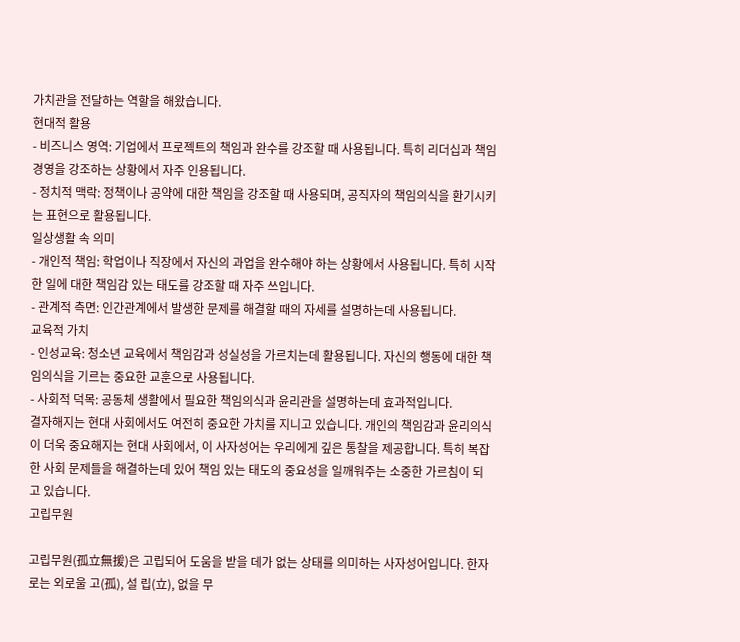가치관을 전달하는 역할을 해왔습니다.
현대적 활용
- 비즈니스 영역: 기업에서 프로젝트의 책임과 완수를 강조할 때 사용됩니다. 특히 리더십과 책임경영을 강조하는 상황에서 자주 인용됩니다.
- 정치적 맥락: 정책이나 공약에 대한 책임을 강조할 때 사용되며, 공직자의 책임의식을 환기시키는 표현으로 활용됩니다.
일상생활 속 의미
- 개인적 책임: 학업이나 직장에서 자신의 과업을 완수해야 하는 상황에서 사용됩니다. 특히 시작한 일에 대한 책임감 있는 태도를 강조할 때 자주 쓰입니다.
- 관계적 측면: 인간관계에서 발생한 문제를 해결할 때의 자세를 설명하는데 사용됩니다.
교육적 가치
- 인성교육: 청소년 교육에서 책임감과 성실성을 가르치는데 활용됩니다. 자신의 행동에 대한 책임의식을 기르는 중요한 교훈으로 사용됩니다.
- 사회적 덕목: 공동체 생활에서 필요한 책임의식과 윤리관을 설명하는데 효과적입니다.
결자해지는 현대 사회에서도 여전히 중요한 가치를 지니고 있습니다. 개인의 책임감과 윤리의식이 더욱 중요해지는 현대 사회에서, 이 사자성어는 우리에게 깊은 통찰을 제공합니다. 특히 복잡한 사회 문제들을 해결하는데 있어 책임 있는 태도의 중요성을 일깨워주는 소중한 가르침이 되고 있습니다.
고립무원

고립무원(孤立無援)은 고립되어 도움을 받을 데가 없는 상태를 의미하는 사자성어입니다. 한자로는 외로울 고(孤), 설 립(立), 없을 무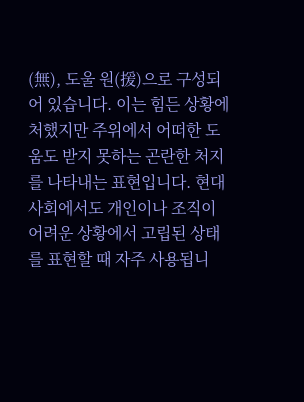(無), 도울 원(援)으로 구성되어 있습니다. 이는 힘든 상황에 처했지만 주위에서 어떠한 도움도 받지 못하는 곤란한 처지를 나타내는 표현입니다. 현대 사회에서도 개인이나 조직이 어려운 상황에서 고립된 상태를 표현할 때 자주 사용됩니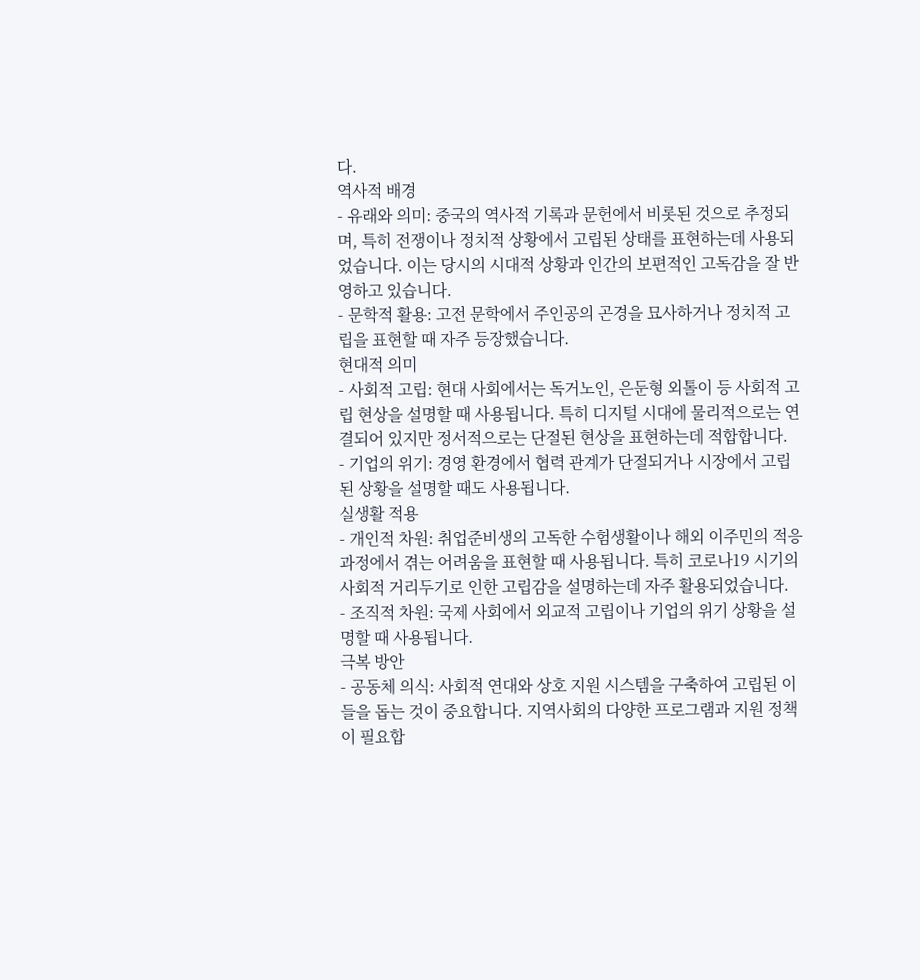다.
역사적 배경
- 유래와 의미: 중국의 역사적 기록과 문헌에서 비롯된 것으로 추정되며, 특히 전쟁이나 정치적 상황에서 고립된 상태를 표현하는데 사용되었습니다. 이는 당시의 시대적 상황과 인간의 보편적인 고독감을 잘 반영하고 있습니다.
- 문학적 활용: 고전 문학에서 주인공의 곤경을 묘사하거나 정치적 고립을 표현할 때 자주 등장했습니다.
현대적 의미
- 사회적 고립: 현대 사회에서는 독거노인, 은둔형 외톨이 등 사회적 고립 현상을 설명할 때 사용됩니다. 특히 디지털 시대에 물리적으로는 연결되어 있지만 정서적으로는 단절된 현상을 표현하는데 적합합니다.
- 기업의 위기: 경영 환경에서 협력 관계가 단절되거나 시장에서 고립된 상황을 설명할 때도 사용됩니다.
실생활 적용
- 개인적 차원: 취업준비생의 고독한 수험생활이나 해외 이주민의 적응 과정에서 겪는 어려움을 표현할 때 사용됩니다. 특히 코로나19 시기의 사회적 거리두기로 인한 고립감을 설명하는데 자주 활용되었습니다.
- 조직적 차원: 국제 사회에서 외교적 고립이나 기업의 위기 상황을 설명할 때 사용됩니다.
극복 방안
- 공동체 의식: 사회적 연대와 상호 지원 시스템을 구축하여 고립된 이들을 돕는 것이 중요합니다. 지역사회의 다양한 프로그램과 지원 정책이 필요합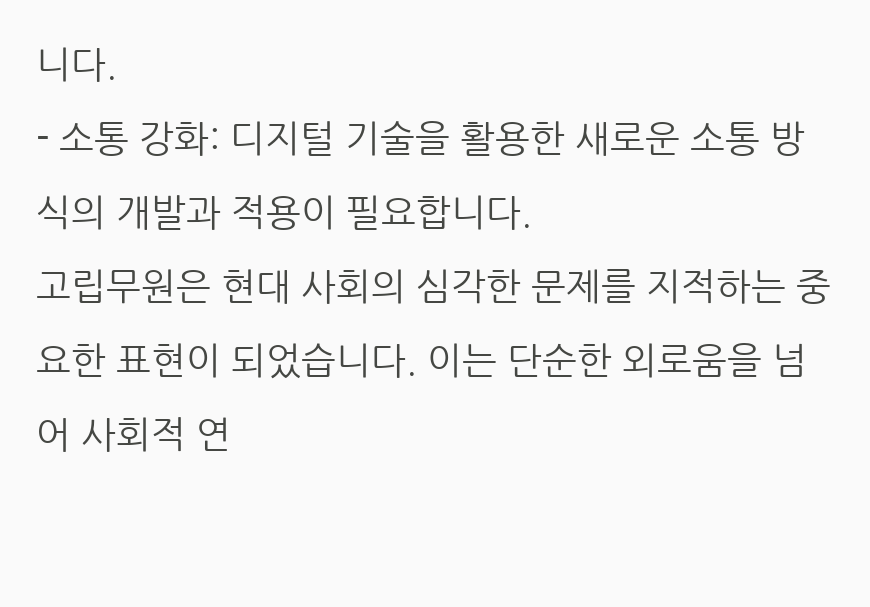니다.
- 소통 강화: 디지털 기술을 활용한 새로운 소통 방식의 개발과 적용이 필요합니다.
고립무원은 현대 사회의 심각한 문제를 지적하는 중요한 표현이 되었습니다. 이는 단순한 외로움을 넘어 사회적 연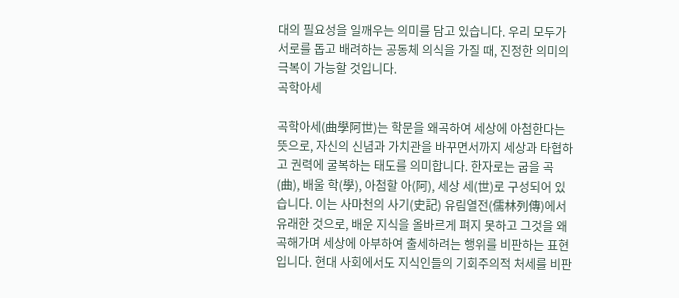대의 필요성을 일깨우는 의미를 담고 있습니다. 우리 모두가 서로를 돕고 배려하는 공동체 의식을 가질 때, 진정한 의미의 극복이 가능할 것입니다.
곡학아세

곡학아세(曲學阿世)는 학문을 왜곡하여 세상에 아첨한다는 뜻으로, 자신의 신념과 가치관을 바꾸면서까지 세상과 타협하고 권력에 굴복하는 태도를 의미합니다. 한자로는 굽을 곡(曲), 배울 학(學), 아첨할 아(阿), 세상 세(世)로 구성되어 있습니다. 이는 사마천의 사기(史記) 유림열전(儒林列傳)에서 유래한 것으로, 배운 지식을 올바르게 펴지 못하고 그것을 왜곡해가며 세상에 아부하여 출세하려는 행위를 비판하는 표현입니다. 현대 사회에서도 지식인들의 기회주의적 처세를 비판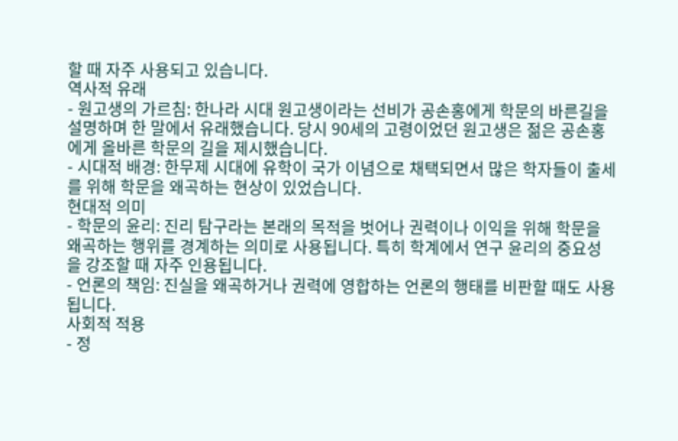할 때 자주 사용되고 있습니다.
역사적 유래
- 원고생의 가르침: 한나라 시대 원고생이라는 선비가 공손홍에게 학문의 바른길을 설명하며 한 말에서 유래했습니다. 당시 90세의 고령이었던 원고생은 젊은 공손홍에게 올바른 학문의 길을 제시했습니다.
- 시대적 배경: 한무제 시대에 유학이 국가 이념으로 채택되면서 많은 학자들이 출세를 위해 학문을 왜곡하는 현상이 있었습니다.
현대적 의미
- 학문의 윤리: 진리 탐구라는 본래의 목적을 벗어나 권력이나 이익을 위해 학문을 왜곡하는 행위를 경계하는 의미로 사용됩니다. 특히 학계에서 연구 윤리의 중요성을 강조할 때 자주 인용됩니다.
- 언론의 책임: 진실을 왜곡하거나 권력에 영합하는 언론의 행태를 비판할 때도 사용됩니다.
사회적 적용
- 정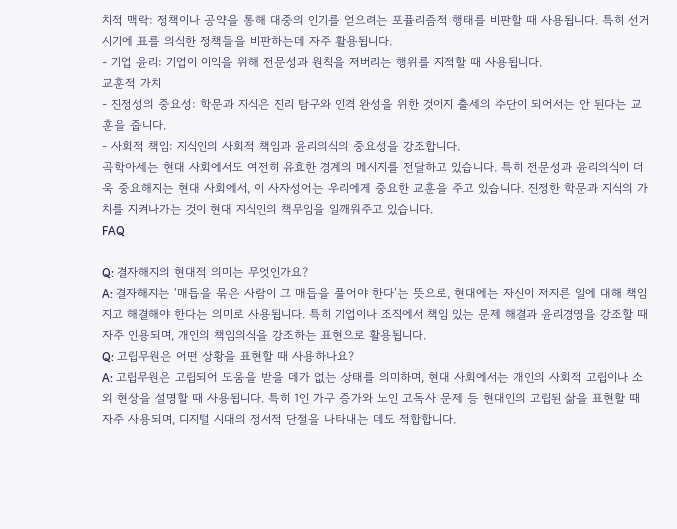치적 맥락: 정책이나 공약을 통해 대중의 인기를 얻으려는 포퓰리즘적 행태를 비판할 때 사용됩니다. 특히 선거 시기에 표를 의식한 정책들을 비판하는데 자주 활용됩니다.
- 기업 윤리: 기업이 이익을 위해 전문성과 원칙을 저버리는 행위를 지적할 때 사용됩니다.
교훈적 가치
- 진정성의 중요성: 학문과 지식은 진리 탐구와 인격 완성을 위한 것이지 출세의 수단이 되어서는 안 된다는 교훈을 줍니다.
- 사회적 책임: 지식인의 사회적 책임과 윤리의식의 중요성을 강조합니다.
곡학아세는 현대 사회에서도 여전히 유효한 경계의 메시지를 전달하고 있습니다. 특히 전문성과 윤리의식이 더욱 중요해지는 현대 사회에서, 이 사자성어는 우리에게 중요한 교훈을 주고 있습니다. 진정한 학문과 지식의 가치를 지켜나가는 것이 현대 지식인의 책무임을 일깨워주고 있습니다.
FAQ

Q: 결자해지의 현대적 의미는 무엇인가요?
A: 결자해지는 ‘매듭을 묶은 사람이 그 매듭을 풀어야 한다’는 뜻으로, 현대에는 자신이 저지른 일에 대해 책임지고 해결해야 한다는 의미로 사용됩니다. 특히 기업이나 조직에서 책임 있는 문제 해결과 윤리경영을 강조할 때 자주 인용되며, 개인의 책임의식을 강조하는 표현으로 활용됩니다.
Q: 고립무원은 어떤 상황을 표현할 때 사용하나요?
A: 고립무원은 고립되어 도움을 받을 데가 없는 상태를 의미하며, 현대 사회에서는 개인의 사회적 고립이나 소외 현상을 설명할 때 사용됩니다. 특히 1인 가구 증가와 노인 고독사 문제 등 현대인의 고립된 삶을 표현할 때 자주 사용되며, 디지털 시대의 정서적 단절을 나타내는 데도 적합합니다.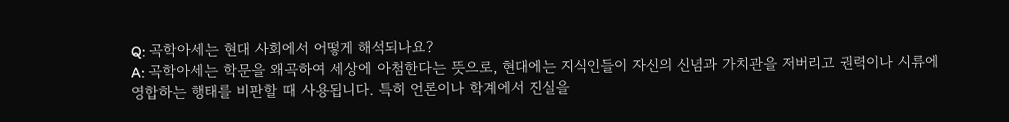Q: 곡학아세는 현대 사회에서 어떻게 해석되나요?
A: 곡학아세는 학문을 왜곡하여 세상에 아첨한다는 뜻으로, 현대에는 지식인들이 자신의 신념과 가치관을 저버리고 권력이나 시류에 영합하는 행태를 비판할 때 사용됩니다. 특히 언론이나 학계에서 진실을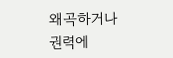왜곡하거나 권력에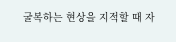굴복하는 현상을 지적할 때 자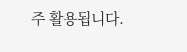주 활용됩니다.